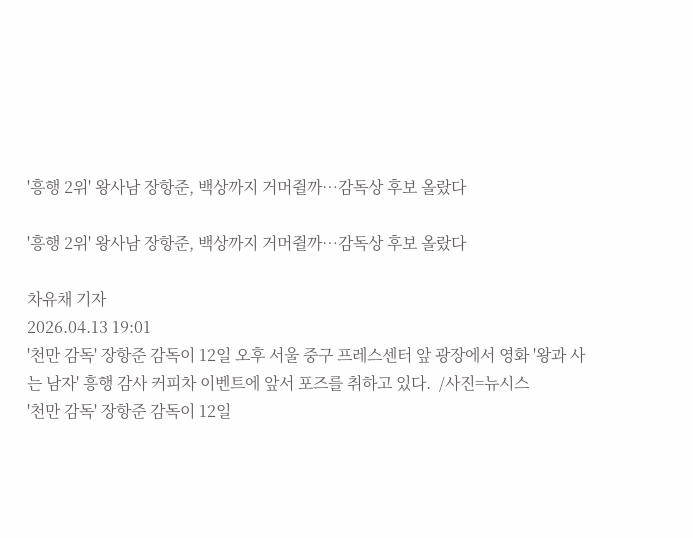'흥행 2위' 왕사남 장항준, 백상까지 거머쥘까…감독상 후보 올랐다

'흥행 2위' 왕사남 장항준, 백상까지 거머쥘까…감독상 후보 올랐다

차유채 기자
2026.04.13 19:01
'천만 감독' 장항준 감독이 12일 오후 서울 중구 프레스센터 앞 광장에서 영화 '왕과 사는 남자' 흥행 감사 커피차 이벤트에 앞서 포즈를 취하고 있다.  /사진=뉴시스
'천만 감독' 장항준 감독이 12일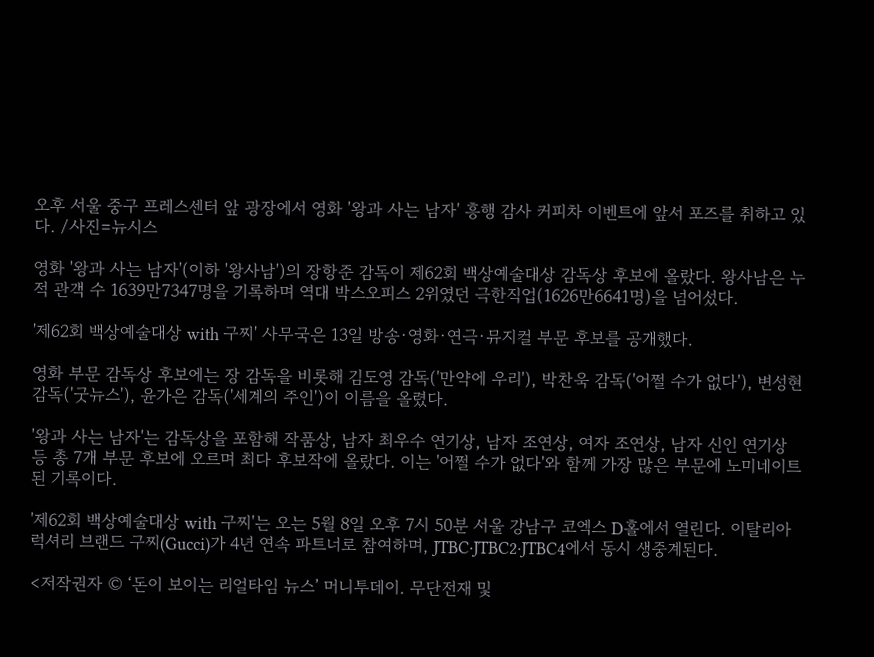오후 서울 중구 프레스센터 앞 광장에서 영화 '왕과 사는 남자' 흥행 감사 커피차 이벤트에 앞서 포즈를 취하고 있다. /사진=뉴시스

영화 '왕과 사는 남자'(이하 '왕사남')의 장항준 감독이 제62회 백상예술대상 감독상 후보에 올랐다. 왕사남은 누적 관객 수 1639만7347명을 기록하며 역대 박스오피스 2위였던 극한직업(1626만6641명)을 넘어섰다.

'제62회 백상예술대상 with 구찌' 사무국은 13일 방송·영화·연극·뮤지컬 부문 후보를 공개했다.

영화 부문 감독상 후보에는 장 감독을 비롯해 김도영 감독('만약에 우리'), 박찬욱 감독('어쩔 수가 없다'), 변성현 감독('굿뉴스'), 윤가은 감독('세계의 주인')이 이름을 올렸다.

'왕과 사는 남자'는 감독상을 포함해 작품상, 남자 최우수 연기상, 남자 조연상, 여자 조연상, 남자 신인 연기상 등 총 7개 부문 후보에 오르며 최다 후보작에 올랐다. 이는 '어쩔 수가 없다'와 함께 가장 많은 부문에 노미네이트된 기록이다.

'제62회 백상예술대상 with 구찌'는 오는 5월 8일 오후 7시 50분 서울 강남구 코엑스 D홀에서 열린다. 이탈리아 럭셔리 브랜드 구찌(Gucci)가 4년 연속 파트너로 참여하며, JTBC·JTBC2·JTBC4에서 동시 생중계된다.

<저작권자 © ‘돈이 보이는 리얼타임 뉴스’ 머니투데이. 무단전재 및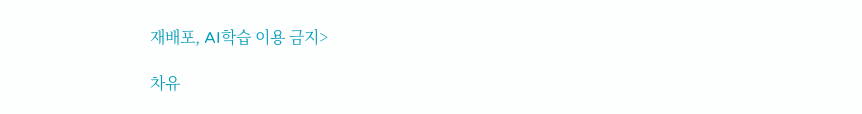재배포, AI학습 이용 금지>

차유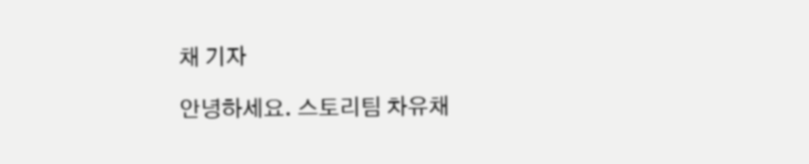채 기자

안녕하세요. 스토리팀 차유채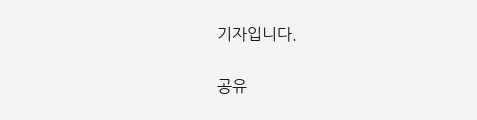기자입니다.

공유